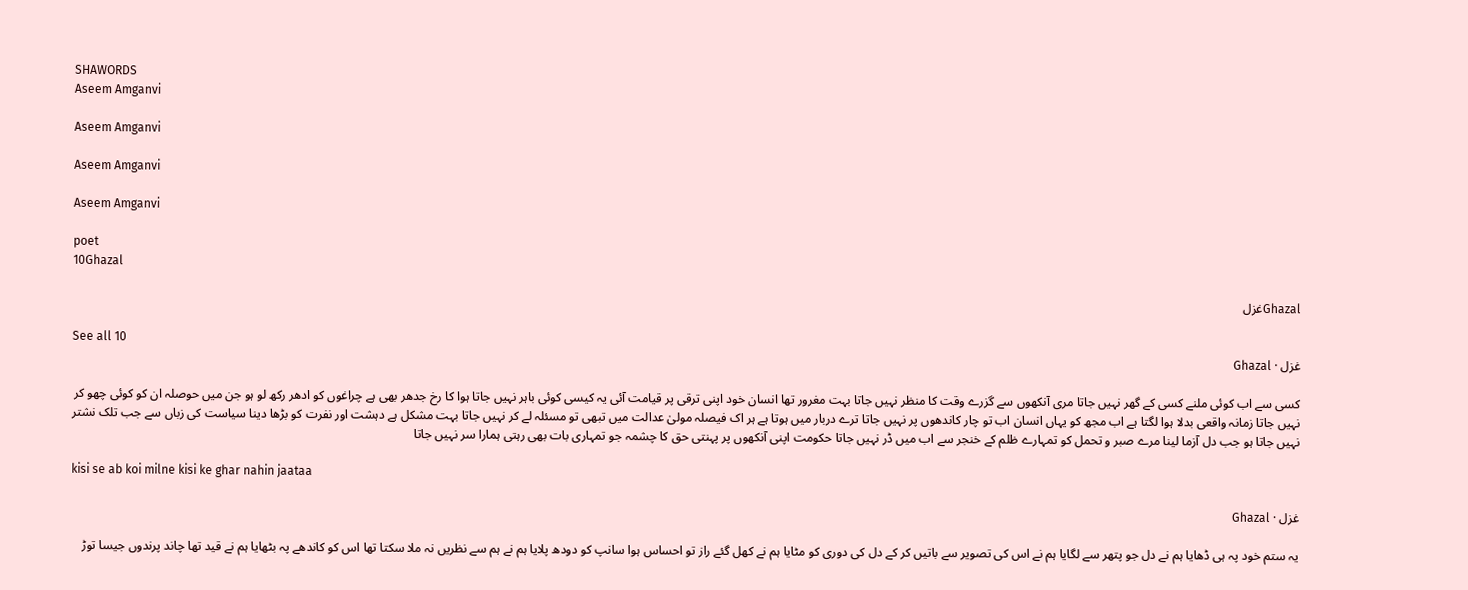SHAWORDS
Aseem Amganvi

Aseem Amganvi

Aseem Amganvi

Aseem Amganvi

poet
10Ghazal

Ghazalغزل

See all 10
غزل · Ghazal

کسی سے اب کوئی ملنے کسی کے گھر نہیں جاتا مری آنکھوں سے گزرے وقت کا منظر نہیں جاتا بہت مغرور تھا انسان خود اپنی ترقی پر قیامت آئی یہ کیسی کوئی باہر نہیں جاتا ہوا کا رخ جدھر بھی ہے چراغوں کو ادھر رکھ لو ہو جن میں حوصلہ ان کو کوئی چھو کر نہیں جاتا زمانہ واقعی بدلا ہوا لگتا ہے اب مجھ کو یہاں انسان اب تو چار کاندھوں پر نہیں جاتا ترے دربار میں ہوتا ہے ہر اک فیصلہ مولیٰ عدالت میں تبھی تو مسئلہ لے کر نہیں جاتا بہت مشکل ہے دہشت اور نفرت کو بڑھا دینا سیاست کی زباں سے جب تلک نشتر نہیں جاتا ہو جب دل آزما لینا مرے صبر و تحمل کو تمہارے ظلم کے خنجر سے اب میں ڈر نہیں جاتا حکومت اپنی آنکھوں پر پہنتی حق کا چشمہ جو تمہاری بات بھی رہتی ہمارا سر نہیں جاتا

kisi se ab koi milne kisi ke ghar nahin jaataa

غزل · Ghazal

یہ ستم خود پہ ہی ڈھایا ہم نے دل جو پتھر سے لگایا ہم نے اس کی تصویر سے باتیں کر کے دل کی دوری کو مٹایا ہم نے کھل گئے راز تو احساس ہوا سانپ کو دودھ پلایا ہم نے ہم سے نظریں نہ ملا سکتا تھا اس کو کاندھے پہ بٹھایا ہم نے قید تھا چاند پرندوں جیسا توڑ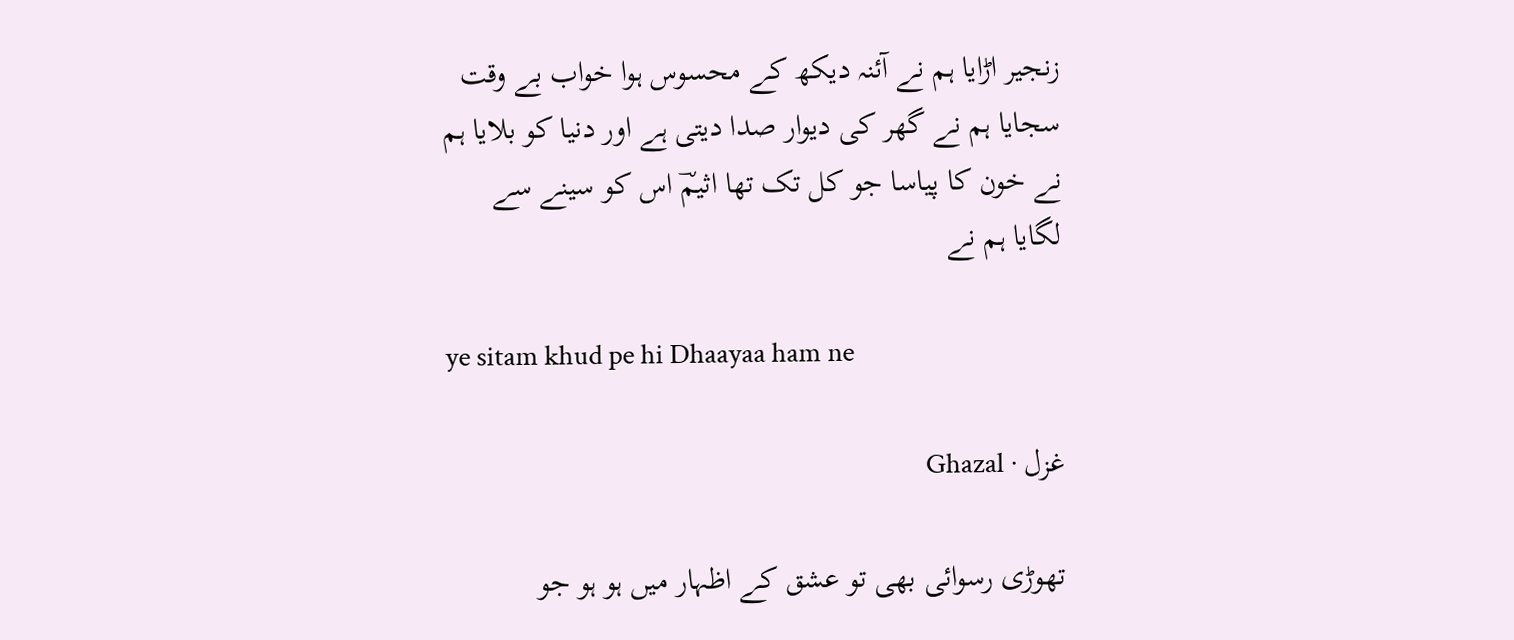زنجیر اڑایا ہم نے آئنہ دیکھ کے محسوس ہوا خواب بے وقت سجایا ہم نے گھر کی دیوار صدا دیتی ہے اور دنیا کو بلایا ہم نے خون کا پیاسا جو کل تک تھا اثیمؔ اس کو سینے سے لگایا ہم نے

ye sitam khud pe hi Dhaayaa ham ne

غزل · Ghazal

تھوڑی رسوائی بھی تو عشق کے اظہار میں ہو ہو جو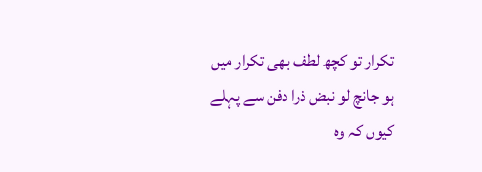تکرار تو کچھ لطف بھی تکرار میں ہو جانچ لو نبض ذرا دفن سے پہلے کیوں کہ وہ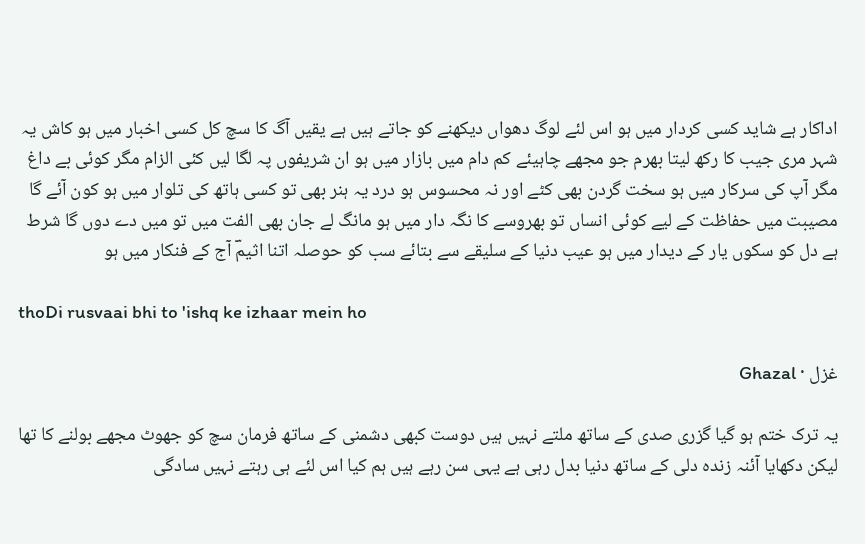اداکار ہے شاید کسی کردار میں ہو اس لئے لوگ دھواں دیکھنے کو جاتے ہیں ہے یقیں آگ کا سچ کل کسی اخبار میں ہو کاش یہ شہر مری جیب کا رکھ لیتا بھرم جو مجھے چاہیئے کم دام میں بازار میں ہو ان شریفوں پہ لگا لیں کئی الزام مگر کوئی بے داغ مگر آپ کی سرکار میں ہو سخت گردن بھی کٹے اور نہ محسوس ہو درد یہ ہنر بھی تو کسی ہاتھ کی تلوار میں ہو کون آئے گا مصیبت میں حفاظت کے لیے کوئی انساں تو بھروسے کا نگہ دار میں ہو مانگ لے جان بھی الفت میں تو میں دے دوں گا شرط ہے دل کو سکوں یار کے دیدار میں ہو عیب دنیا کے سلیقے سے بتائے سب کو حوصلہ اتنا اثیمؔ آج کے فنکار میں ہو

thoDi rusvaai bhi to 'ishq ke izhaar mein ho

غزل · Ghazal

یہ ترک ختم ہو گیا گزری صدی کے ساتھ ملتے نہیں ہیں دوست کبھی دشمنی کے ساتھ فرمان سچ کو جھوٹ مجھے بولنے کا تھا لیکن دکھایا آئنہ زندہ دلی کے ساتھ دنیا بدل رہی ہے یہی سن رہے ہیں ہم کیا اس لئے ہی رہتے نہیں سادگی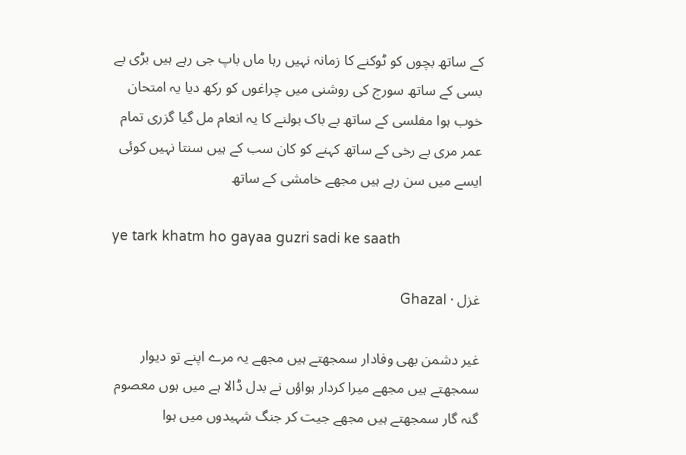کے ساتھ بچوں کو ٹوکنے کا زمانہ نہیں رہا ماں باپ جی رہے ہیں بڑی بے بسی کے ساتھ سورج کی روشنی میں چراغوں کو رکھ دیا یہ امتحان خوب ہوا مفلسی کے ساتھ بے باک بولنے کا یہ انعام مل گیا گزری تمام عمر مری بے رخی کے ساتھ کہنے کو کان سب کے ہیں سنتا نہیں کوئی ایسے میں سن رہے ہیں مجھے خامشی کے ساتھ

ye tark khatm ho gayaa guzri sadi ke saath

غزل · Ghazal

غیر دشمن بھی وفادار سمجھتے ہیں مجھے یہ مرے اپنے تو دیوار سمجھتے ہیں مجھے میرا کردار ہواؤں نے بدل ڈالا ہے میں ہوں معصوم گنہ گار سمجھتے ہیں مجھے جیت کر جنگ شہیدوں میں ہوا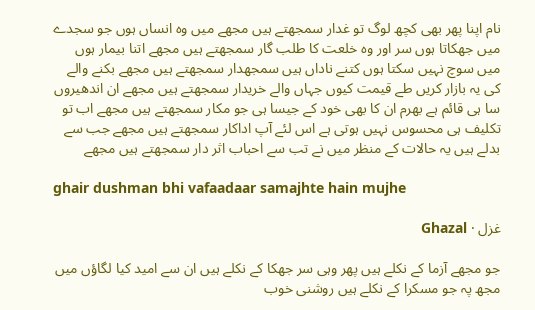نام اپنا پھر بھی کچھ لوگ تو غدار سمجھتے ہیں مجھے میں وہ انساں ہوں جو سجدے میں جھکاتا ہوں سر اور وہ خلعت کا طلب گار سمجھتے ہیں مجھے اتنا بیمار ہوں میں سوچ نہیں سکتا ہوں کتنے ناداں ہیں سمجھدار سمجھتے ہیں مجھے بکنے والے کی یہ بازار کریں طے قیمت کیوں جہاں والے خریدار سمجھتے ہیں مجھے ان اندھیروں سا ہی قائم ہے بھرم ان کا بھی خود کے جیسا ہی جو مکار سمجھتے ہیں مجھے اب تو تکلیف ہی محسوس نہیں ہوتی ہے اس لئے آپ اداکار سمجھتے ہیں مجھے جب سے بدلے ہیں یہ حالات کے منظر میں نے تب سے احباب اثر دار سمجھتے ہیں مجھے

ghair dushman bhi vafaadaar samajhte hain mujhe

غزل · Ghazal

جو مجھے آزما کے نکلے ہیں پھر وہی سر جھکا کے نکلے ہیں ان سے امید کیا لگاؤں میں مجھ پہ جو مسکرا کے نکلے ہیں روشنی خوب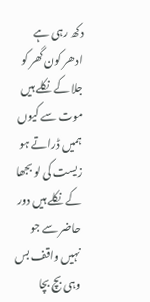دکھ رہی ہے ادھر کون گھر کو جلا کے نکلے ہیں موت سے کیوں ہمیں ڈراتے ہو زیست کی لو بجھا کے نکلے ہیں دور حاضر سے جو نہیں واقف بس وہی بچ بچا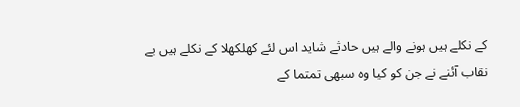کے نکلے ہیں ہونے والے ہیں حادثے شاید اس لئے کھلکھلا کے نکلے ہیں بے نقاب آئنے نے جن کو کیا وہ سبھی تمتما کے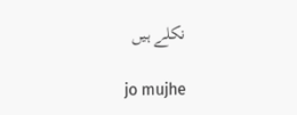نکلے ہیں

jo mujhe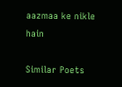aazmaa ke nikle hain

Similar Poets